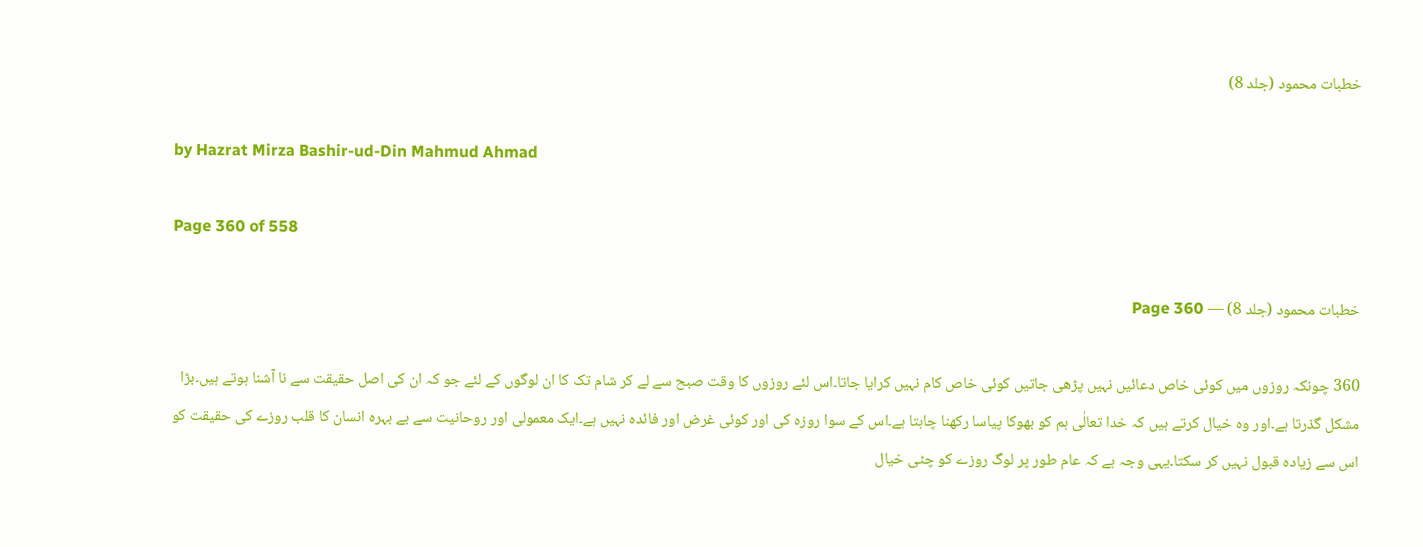خطبات محمود (جلد 8)

by Hazrat Mirza Bashir-ud-Din Mahmud Ahmad

Page 360 of 558

خطبات محمود (جلد 8) — Page 360

360 چونکہ روزوں میں کوئی خاص دعائیں نہیں پڑھی جاتیں کوئی خاص کام نہیں کرایا جاتا۔اس لئے روزوں کا وقت صبح سے لے کر شام تک کا ان لوگوں کے لئے جو کہ ان کی اصل حقیقت سے نا آشنا ہوتے ہیں۔بڑا مشکل گذرتا ہے۔اور وہ خیال کرتے ہیں کہ خدا تعالٰی ہم کو بھوکا پیاسا رکھنا چاہتا ہے۔اس کے سوا روزہ کی اور کوئی غرض اور فائدہ نہیں ہے۔ایک معمولی اور روحانیت سے بے بہرہ انسان کا قلب روزے کی حقیقت کو اس سے زیادہ قبول نہیں کر سکتا۔یہی وجہ ہے کہ عام طور پر لوگ روزے کو چٹی خیال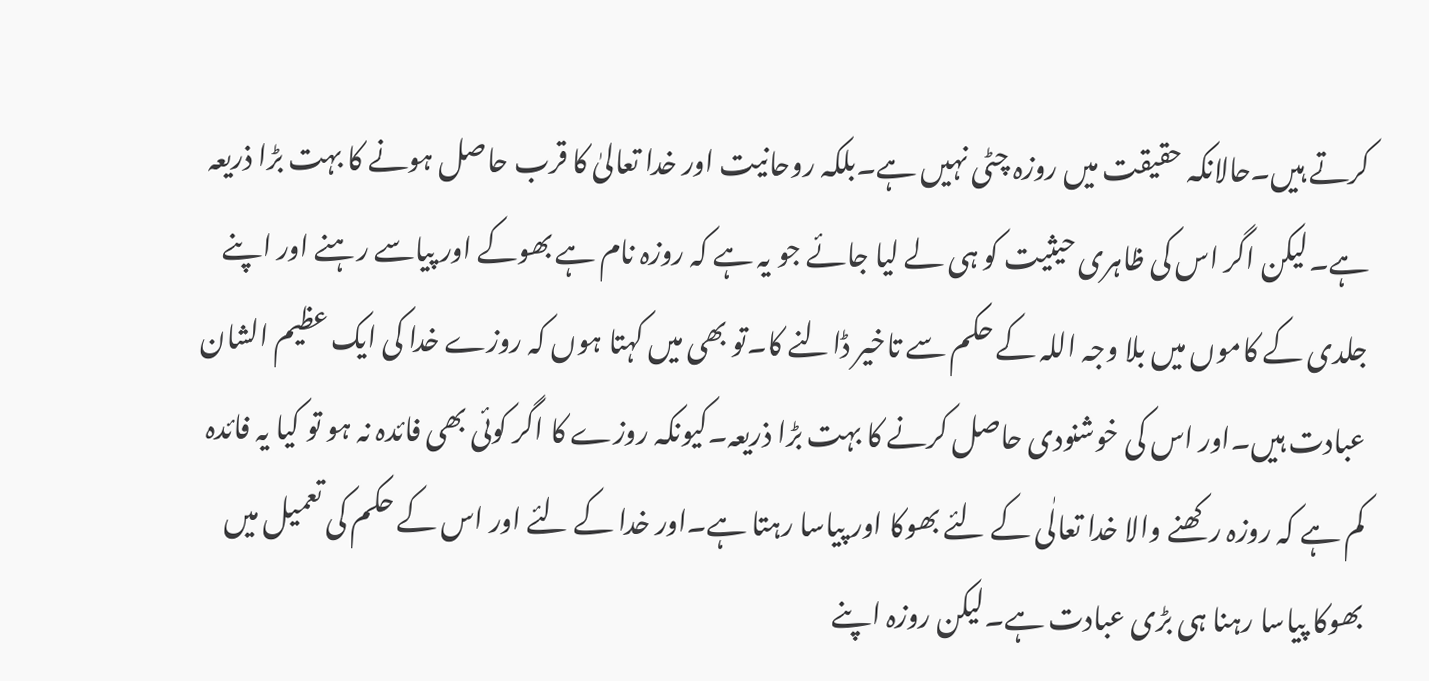کرتے ہیں۔حالانکہ حقیقت میں روزہ چٹی نہیں ہے۔بلکہ روحانیت اور خدا تعالیٰ کا قرب حاصل ہونے کا بہت بڑا ذریعہ ہے۔لیکن اگر اس کی ظاہری حیثیت کو ہی لے لیا جائے جو یہ ہے کہ روزہ نام ہے بھوکے اور پیاسے رہنے اور اپنے جلدی کے کاموں میں بلا وجہ اللہ کے حکم سے تاخیر ڈالنے کا۔تو بھی میں کہتا ہوں کہ روزے خدا کی ایک عظیم الشان عبادت ہیں۔اور اس کی خوشنودی حاصل کرنے کا بہت بڑا ذریعہ۔کیونکہ روزے کا اگر کوئی بھی فائدہ نہ ہو تو کیا یہ فائدہ کم ہے کہ روزہ رکھنے والا خدا تعالٰی کے لئے بھوکا اور پیاسا رہتا ہے۔اور خدا کے لئے اور اس کے حکم کی تعمیل میں بھوکا پیاسا رہنا ہی بڑی عبادت ہے۔لیکن روزہ اپنے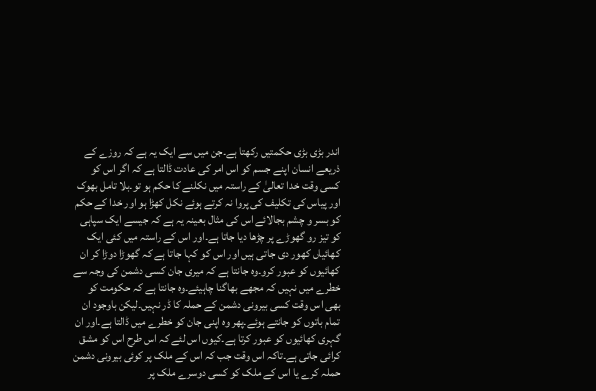اندر بڑی بڑی حکمتیں رکھتا ہے۔جن میں سے ایک یہ ہے کہ روزے کے ذریعے انسان اپنے جسم کو اس امر کی عادت ڈالتا ہے کہ اگر اس کو کسی وقت خدا تعالیٰ کے راستہ میں نکلنے کا حکم ہو تو۔بلا تامل بھوک اور پیاس کی تکلیف کی پروا نہ کرتے ہوئے نکل کھڑا ہو اور خدا کے حکم کو بسر و چشم بجالائے اس کی مثال بعینہ یہ ہے کہ جیسے ایک سپاہی کو تیز رو گھوڑے پر چڑھا دیا جاتا ہے۔اور اس کے راستہ میں کئی ایک کھائیاں کھور دی جاتی ہیں اور اس کو کہا جاتا ہے کہ گھوڑا دوڑا کر ان کھائیوں کو عبور کرو۔وہ جانتا ہے کہ میری جان کسی دشمن کی وجہ سے خطرے میں نہیں کہ مجھے بھاگنا چاہیئے۔وہ جانتا ہے کہ حکومت کو بھی اس وقت کسی بیرونی دشمن کے حملہ کا ڈر نہیں۔لیکن باوجود ان تمام باتوں کو جانتے ہوئے۔پھر وہ اپنی جان کو خطرے میں ڈالتا ہے۔اور ان گہری کھائیوں کو عبور کرتا ہے۔کیوں اس لئے کہ اس طرح اس کو مشق کرائی جاتی ہے۔تاکہ اس وقت جب کہ اس کے ملک پر کوئی بیرونی دشمن حملہ کرے یا اس کے ملک کو کسی دوسرے ملک پر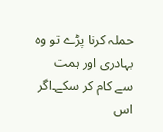حملہ کرنا پڑے تو وہ بہادری اور ہمت سے کام کر سکے۔اگر اس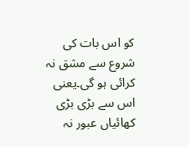کو اس بات کی شروع سے مشق نہ کرائی ہو گی۔یعنی اس سے بڑی بڑی کھائیاں عبور نہ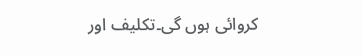کروائی ہوں گی۔تکلیف اور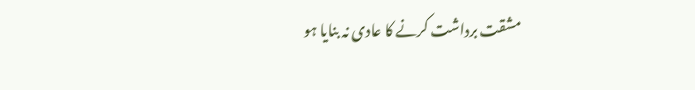مشقت برداشت کرنے کا عادی نہ بنایا ہو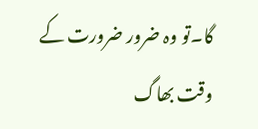گا۔تو وہ ضرور ضرورت کے وقت بھاگ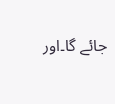جائے گا۔اور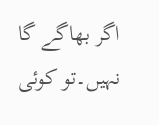اگر بھاگے گا نہیں۔تو کوئی